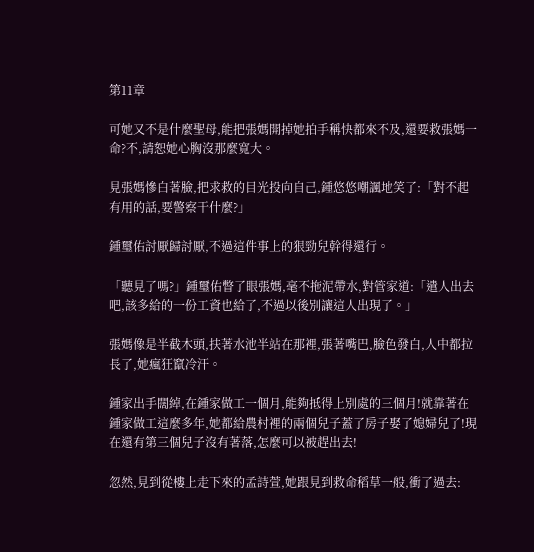第11章

可她又不是什麼聖母,能把張媽開掉她拍手稱快都來不及,還要救張媽一命?不,請恕她心胸沒那麼寬大。

見張媽慘白著臉,把求救的目光投向自己,鍾悠悠嘲諷地笑了:「對不起有用的話,要警察干什麼?」

鍾璽佑討厭歸討厭,不過這件事上的狠勁兒幹得還行。

「聽見了嗎?」鍾璽佑瞥了眼張媽,毫不拖泥帶水,對管家道:「遣人出去吧,該多給的一份工資也給了,不過以後別讓這人出現了。」

張媽像是半截木頭,扶著水池半站在那裡,張著嘴巴,臉色發白,人中都拉長了,她瘋狂竄冷汗。

鍾家出手闊綽,在鍾家做工一個月,能夠抵得上別處的三個月!就靠著在鍾家做工這麼多年,她都給農村裡的兩個兒子蓋了房子娶了媳婦兒了!現在還有第三個兒子沒有著落,怎麼可以被趕出去!

忽然,見到從樓上走下來的孟詩萱,她跟見到救命稻草一般,衝了過去: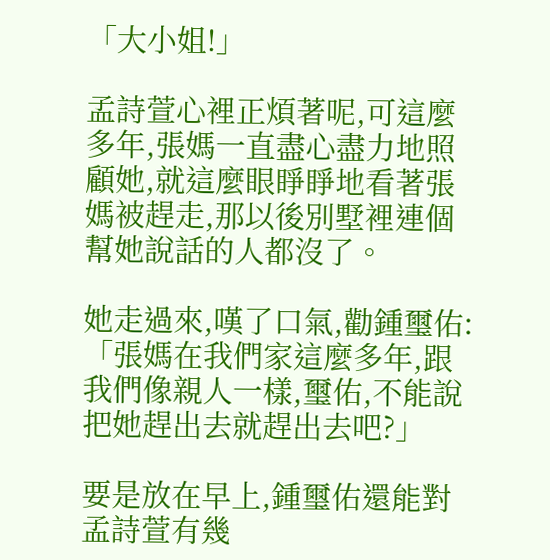「大小姐!」

孟詩萱心裡正煩著呢,可這麼多年,張媽一直盡心盡力地照顧她,就這麼眼睜睜地看著張媽被趕走,那以後別墅裡連個幫她說話的人都沒了。

她走過來,嘆了口氣,勸鍾璽佑:「張媽在我們家這麼多年,跟我們像親人一樣,璽佑,不能說把她趕出去就趕出去吧?」

要是放在早上,鍾璽佑還能對孟詩萱有幾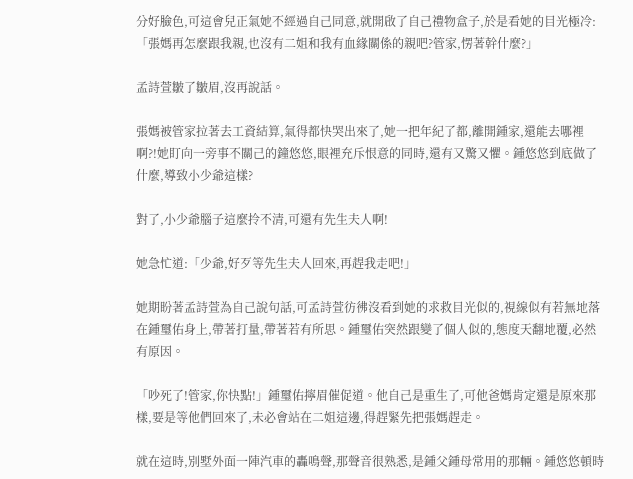分好臉色,可這會兒正氣她不經過自己同意,就開啟了自己禮物盒子,於是看她的目光極冷:「張媽再怎麼跟我親,也沒有二姐和我有血緣關係的親吧?管家,愣著幹什麼?」

孟詩萱皺了皺眉,沒再說話。

張媽被管家拉著去工資結算,氣得都快哭出來了,她一把年紀了都,離開鍾家,還能去哪裡啊?!她盯向一旁事不關己的鐘悠悠,眼裡充斥恨意的同時,還有又驚又懼。鍾悠悠到底做了什麼,導致小少爺這樣?

對了,小少爺腦子這麼拎不清,可還有先生夫人啊!

她急忙道:「少爺,好歹等先生夫人回來,再趕我走吧!」

她期盼著孟詩萱為自己說句話,可孟詩萱彷彿沒看到她的求救目光似的,視線似有若無地落在鍾璽佑身上,帶著打量,帶著若有所思。鍾璽佑突然跟變了個人似的,態度天翻地覆,必然有原因。

「吵死了!管家,你快點!」鍾璽佑擰眉催促道。他自己是重生了,可他爸媽肯定還是原來那樣,要是等他們回來了,未必會站在二姐這邊,得趕緊先把張媽趕走。

就在這時,別墅外面一陣汽車的轟鳴聲,那聲音很熟悉,是鍾父鍾母常用的那輛。鍾悠悠頓時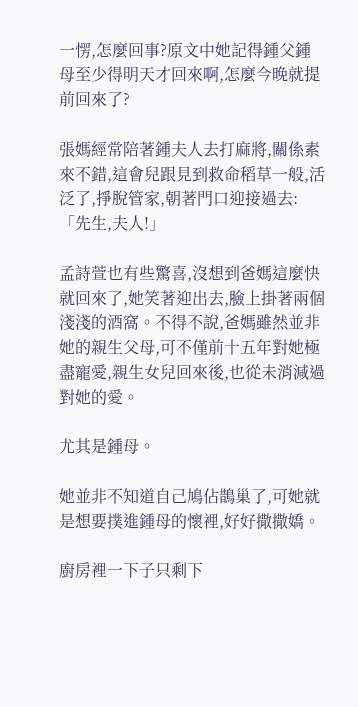一愣,怎麼回事?原文中她記得鍾父鍾母至少得明天才回來啊,怎麼今晚就提前回來了?

張媽經常陪著鍾夫人去打麻將,關係素來不錯,這會兒跟見到救命稻草一般,活泛了,掙脫管家,朝著門口迎接過去:「先生,夫人!」

孟詩萱也有些驚喜,沒想到爸媽這麼快就回來了,她笑著迎出去,臉上掛著兩個淺淺的酒窩。不得不說,爸媽雖然並非她的親生父母,可不僅前十五年對她極盡寵愛,親生女兒回來後,也從未消減過對她的愛。

尤其是鍾母。

她並非不知道自己鳩佔鵲巢了,可她就是想要撲進鍾母的懷裡,好好撒撒嬌。

廚房裡一下子只剩下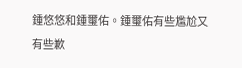鍾悠悠和鍾璽佑。鍾璽佑有些尷尬又有些歉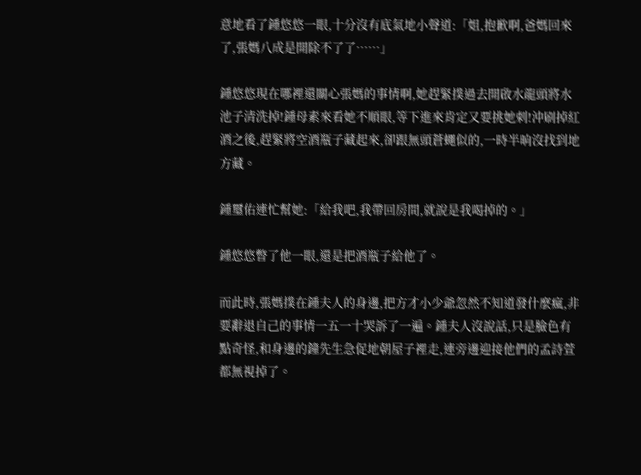意地看了鍾悠悠一眼,十分沒有底氣地小聲道:「姐,抱歉啊,爸媽回來了,張媽八成是開除不了了……」

鍾悠悠現在哪裡還關心張媽的事情啊,她趕緊撲過去開啟水龍頭將水池子清洗掉!鍾母素來看她不順眼,等下進來肯定又要挑她刺!沖刷掉紅酒之後,趕緊將空酒瓶子藏起來,卻跟無頭蒼蠅似的,一時半晌沒找到地方藏。

鍾璽佑連忙幫她:「給我吧,我帶回房間,就說是我喝掉的。」

鍾悠悠瞥了他一眼,還是把酒瓶子給他了。

而此時,張媽撲在鍾夫人的身邊,把方才小少爺忽然不知道發什麼瘋,非要辭退自己的事情一五一十哭訴了一遍。鍾夫人沒說話,只是臉色有點奇怪,和身邊的鐘先生急促地朝屋子裡走,連旁邊迎接他們的孟詩萱都無視掉了。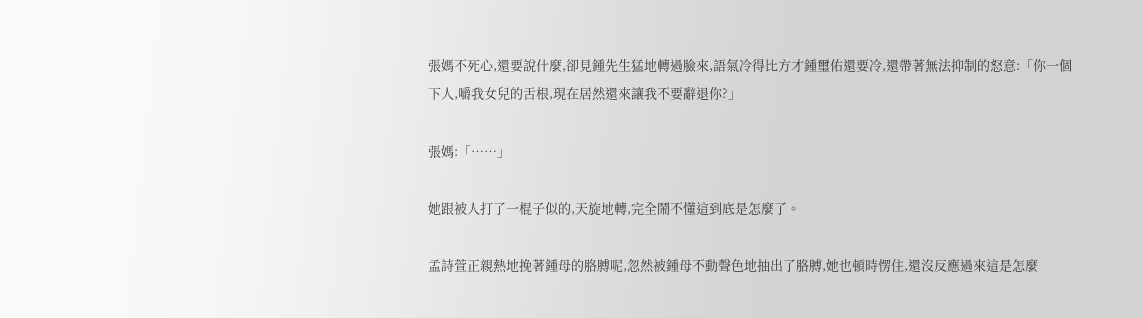張媽不死心,還要說什麼,卻見鍾先生猛地轉過臉來,語氣冷得比方才鍾璽佑還要冷,還帶著無法抑制的怒意:「你一個下人,嚼我女兒的舌根,現在居然還來讓我不要辭退你?」

張媽:「……」

她跟被人打了一棍子似的,天旋地轉,完全鬧不懂這到底是怎麼了。

孟詩萱正親熱地挽著鍾母的胳膊呢,忽然被鍾母不動聲色地抽出了胳膊,她也頓時愣住,還沒反應過來這是怎麼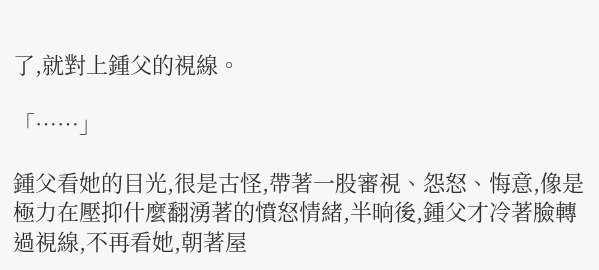了,就對上鍾父的視線。

「……」

鍾父看她的目光,很是古怪,帶著一股審視、怨怒、悔意,像是極力在壓抑什麼翻湧著的憤怒情緒,半晌後,鍾父才冷著臉轉過視線,不再看她,朝著屋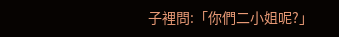子裡問:「你們二小姐呢?」